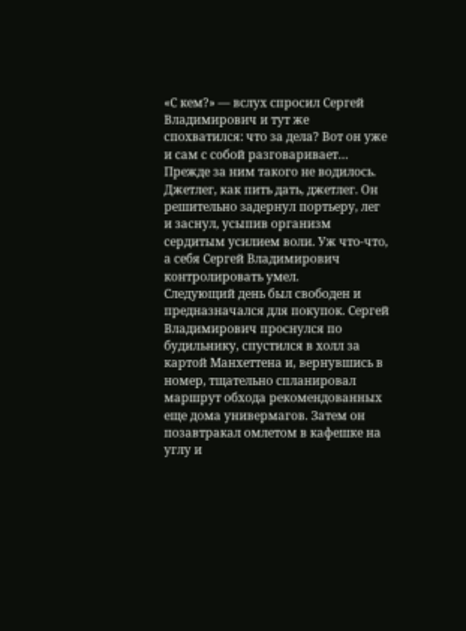«С кем?» — вслух спросил Сергей Владимирович и тут же спохватился: что за дела? Вот он уже и сам с собой разговаривает… Прежде за ним такого не водилось. Джетлег, как пить дать, джетлег. Он решительно задернул портьеру, лег и заснул, усыпив организм сердитым усилием воли. Уж что-что, а себя Сергей Владимирович контролировать умел.
Следующий день был свободен и предназначался для покупок. Сергей Владимирович проснулся по будильнику, спустился в холл за картой Манхеттена и, вернувшись в номер, тщательно спланировал маршрут обхода рекомендованных еще дома универмагов. Затем он позавтракал омлетом в кафешке на углу и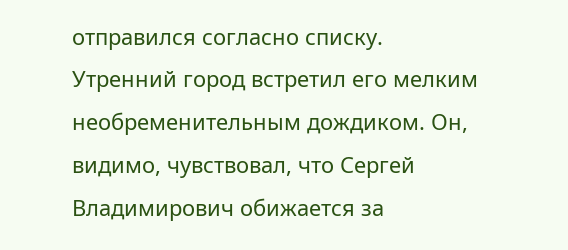отправился согласно списку.
Утренний город встретил его мелким необременительным дождиком. Он, видимо, чувствовал, что Сергей Владимирович обижается за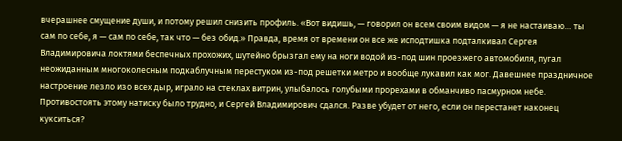вчерашнее смущение души, и потому решил снизить профиль. «Вот видишь, — говорил он всем своим видом — я не настаиваю… ты сам по себе, я — сам по себе, так что — без обид.» Правда, время от времени он все же исподтишка подталкивал Сергея Владимировича локтями беспечных прохожих, шутейно брызгал ему на ноги водой из-под шин проезжего автомобиля, пугал неожиданным многоколесным подкаблучным перестуком из-под решетки метро и вообще лукавил как мог. Давешнее праздничное настроение лезло изо всех дыр, играло на стеклах витрин, улыбалось голубыми прорехами в обманчиво пасмурном небе. Противостоять этому натиску было трудно, и Сергей Владимирович сдался. Разве убудет от него, если он перестанет наконец кукситься?